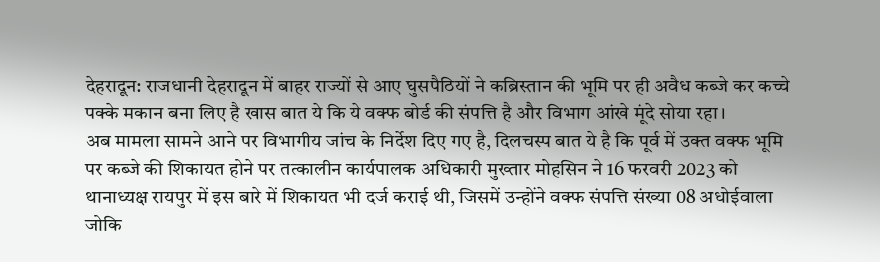देहरादून: राजधानी देहरादून में बाहर राज्यों से आए घुसपैठियों ने कब्रिस्तान की भूमि पर ही अवैध कब्जे कर कच्चे पक्के मकान बना लिए है खास बात ये कि ये वक्फ बोर्ड की संपत्ति है और विभाग आंखे मूंदे सोया रहा।
अब मामला सामने आने पर विभागीय जांच के निर्देश दिए गए है, दिलचस्प बात ये है कि पूर्व में उक्त वक्फ भूमि पर कब्जे की शिकायत होने पर तत्कालीन कार्यपालक अधिकारी मुख्तार मोहसिन ने 16 फरवरी 2023 को थानाध्यक्ष रायपुर में इस बारे में शिकायत भी दर्ज कराई थी, जिसमें उन्होंने वक्फ संपत्ति संख्या 08 अधोईवाला जोकि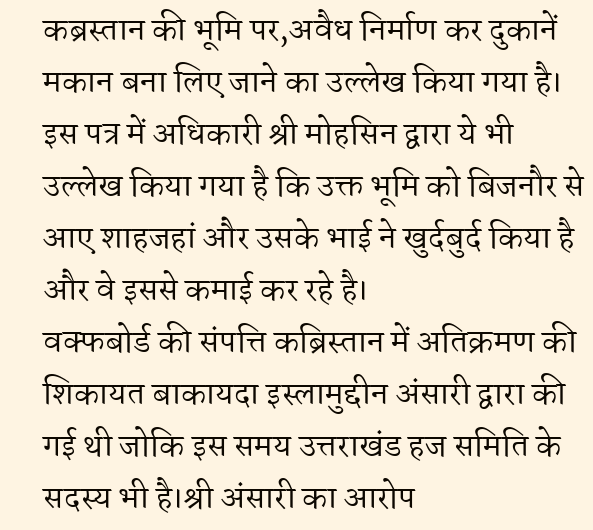कब्रस्तान की भूमि पर,अवैध निर्माण कर दुकानें मकान बना लिए जाने का उल्लेख किया गया है। इस पत्र में अधिकारी श्री मोहसिन द्वारा ये भी उल्लेख किया गया है कि उक्त भूमि को बिजनौर से आए शाहजहां और उसके भाई ने खुर्दबुर्द किया है और वे इससे कमाई कर रहे है।
वक्फबोर्ड की संपत्ति कब्रिस्तान में अतिक्रमण की शिकायत बाकायदा इस्लामुद्दीन अंसारी द्वारा की गई थी जोकि इस समय उत्तराखंड हज समिति के सदस्य भी है।श्री अंसारी का आरोप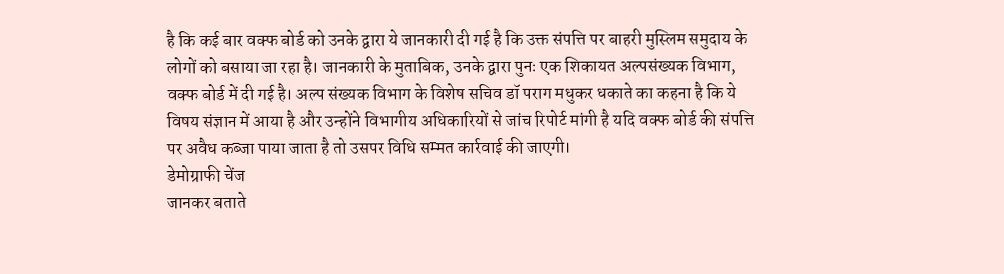है कि कई बार वक्फ बोर्ड को उनके द्वारा ये जानकारी दी गई है कि उक्त संपत्ति पर बाहरी मुस्लिम समुदाय के लोगों को बसाया जा रहा है। जानकारी के मुताबिक, उनके द्वारा पुनः एक शिकायत अल्पसंख्यक विभाग, वक्फ बोर्ड में दी गई है। अल्प संख्यक विभाग के विशेष सचिव डॉ पराग मधुकर धकाते का कहना है कि ये विषय संज्ञान में आया है और उन्होंने विभागीय अधिकारियों से जांच रिपोर्ट मांगी है यदि वक्फ बोर्ड की संपत्ति पर अवैध कब्जा पाया जाता है तो उसपर विधि सम्मत कार्रवाई की जाएगी।
डेमोग्राफी चेंज
जानकर बताते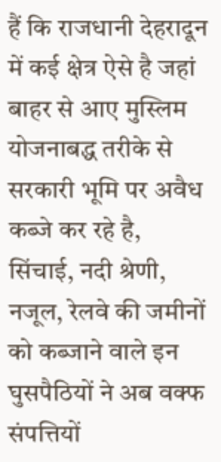हैं कि राजधानी देहरादून में कई क्षेत्र ऐसे है जहां बाहर से आए मुस्लिम योजनाबद्ध तरीके से सरकारी भूमि पर अवैध कब्जे कर रहे है, सिंचाई, नदी श्रेणी, नजूल, रेलवे की जमीनों को कब्जाने वाले इन घुसपैठियों ने अब वक्फ संपत्तियों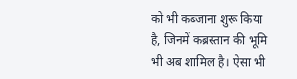को भी कब्जाना शुरू किया है, जिनमें कब्रस्तान की भूमि भी अब शामिल है। ऐसा भी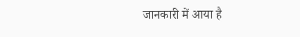जानकारी में आया है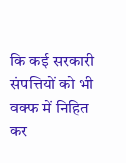कि कई सरकारी संपत्तियों को भी वक्फ में निहित कर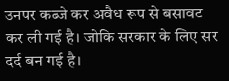उनपर कब्जे कर अवैध रूप से बसावट कर ली गई है। जोकि सरकार के लिए सर दर्द बन गई है।